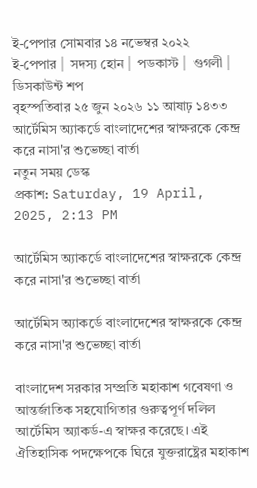ই-পেপার সোমবার ১৪ নভেম্বর ২০২২
ই-পেপার |  সদস্য হোন |  পডকাস্ট |  গুগলী |  ডিসকাউন্ট শপ
বৃহস্পতিবার ২৫ জুন ২০২৬ ১১ আষাঢ় ১৪৩৩
আর্টেমিস অ্যাকর্ডে বাংলাদেশের স্বাক্ষরকে কেন্দ্র করে নাসা'র শুভেচ্ছা বার্তা
নতুন সময় ডেস্ক
প্রকাশ: Saturday, 19 April, 2025, 2:13 PM

আর্টেমিস অ্যাকর্ডে বাংলাদেশের স্বাক্ষরকে কেন্দ্র করে নাসা'র শুভেচ্ছা বার্তা

আর্টেমিস অ্যাকর্ডে বাংলাদেশের স্বাক্ষরকে কেন্দ্র করে নাসা'র শুভেচ্ছা বার্তা

বাংলাদেশ সরকার সম্প্রতি মহাকাশ গবেষণা ও আন্তর্জাতিক সহযোগিতার গুরুত্বপূর্ণ দলিল আর্টেমিস অ্যাকর্ড-এ স্বাক্ষর করেছে। এই ঐতিহাসিক পদক্ষেপকে ঘিরে যুক্তরাষ্ট্রের মহাকাশ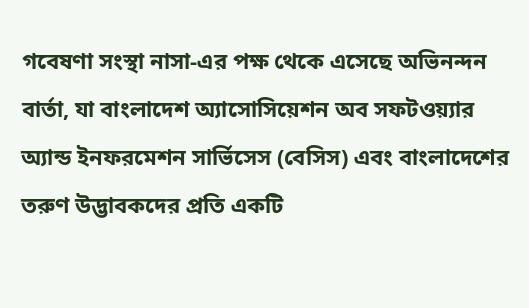গবেষণা সংস্থা নাসা-এর পক্ষ থেকে এসেছে অভিনন্দন বার্তা, যা বাংলাদেশ অ্যাসোসিয়েশন অব সফটওয়্যার অ্যান্ড ইনফরমেশন সার্ভিসেস (বেসিস) এবং বাংলাদেশের তরুণ উদ্ভাবকদের প্রতি একটি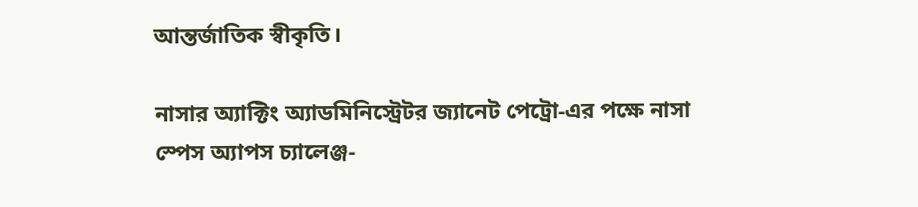আন্তর্জাতিক স্বীকৃতি।

নাসার অ্যাক্টিং অ্যাডমিনিস্ট্রেটর জ্যানেট পেট্রো-এর পক্ষে নাসা স্পেস অ্যাপস চ্যালেঞ্জ-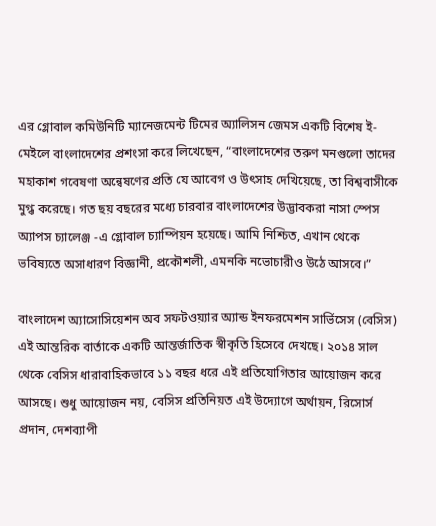এর গ্লোবাল কমিউনিটি ম্যানেজমেন্ট টিমের অ্যালিসন জেমস একটি বিশেষ ই-মেইলে বাংলাদেশের প্রশংসা করে লিখেছেন, “বাংলাদেশের তরুণ মনগুলো তাদের মহাকাশ গবেষণা অন্বেষণের প্রতি যে আবেগ ও উৎসাহ দেখিয়েছে, তা বিশ্ববাসীকে মুগ্ধ করেছে। গত ছয় বছরের মধ্যে চারবার বাংলাদেশের উদ্ভাবকরা নাসা স্পেস অ্যাপস চ্যালেঞ্জ -এ গ্লোবাল চ্যাম্পিয়ন হয়েছে। আমি নিশ্চিত, এখান থেকে ভবিষ্যতে অসাধারণ বিজ্ঞানী, প্রকৌশলী, এমনকি নভোচারীও উঠে আসবে।”

বাংলাদেশ অ্যাসোসিয়েশন অব সফটওয়্যার অ্যান্ড ইনফরমেশন সার্ভিসেস (বেসিস) এই আন্তরিক বার্তাকে একটি আন্তর্জাতিক স্বীকৃতি হিসেবে দেখছে। ২০১৪ সাল থেকে বেসিস ধারাবাহিকভাবে ১১ বছর ধরে এই প্রতিযোগিতার আয়োজন করে আসছে। শুধু আয়োজন নয়, বেসিস প্রতিনিয়ত এই উদ্যোগে অর্থায়ন, রিসোর্স প্রদান, দেশব্যাপী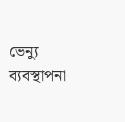ভেন্যু ব্যবস্থাপনা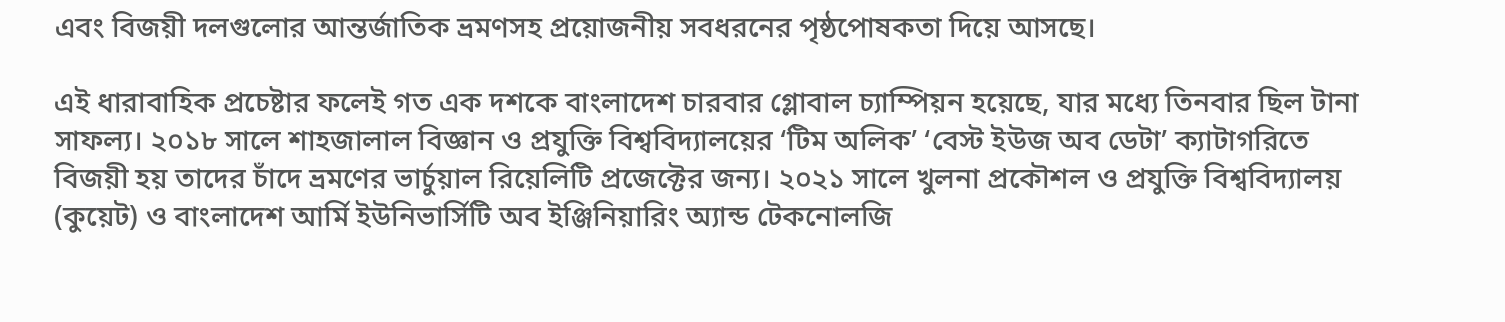এবং বিজয়ী দলগুলোর আন্তর্জাতিক ভ্রমণসহ প্রয়োজনীয় সবধরনের পৃষ্ঠপোষকতা দিয়ে আসছে।

এই ধারাবাহিক প্রচেষ্টার ফলেই গত এক দশকে বাংলাদেশ চারবার গ্লোবাল চ্যাম্পিয়ন হয়েছে, যার মধ্যে তিনবার ছিল টানা সাফল্য। ২০১৮ সালে শাহজালাল বিজ্ঞান ও প্রযুক্তি বিশ্ববিদ্যালয়ের ‘টিম অলিক’ ‘বেস্ট ইউজ অব ডেটা’ ক্যাটাগরিতে বিজয়ী হয় তাদের চাঁদে ভ্রমণের ভার্চুয়াল রিয়েলিটি প্রজেক্টের জন্য। ২০২১ সালে খুলনা প্রকৌশল ও প্রযুক্তি বিশ্ববিদ্যালয় (কুয়েট) ও বাংলাদেশ আর্মি ইউনিভার্সিটি অব ইঞ্জিনিয়ারিং অ্যান্ড টেকনোলজি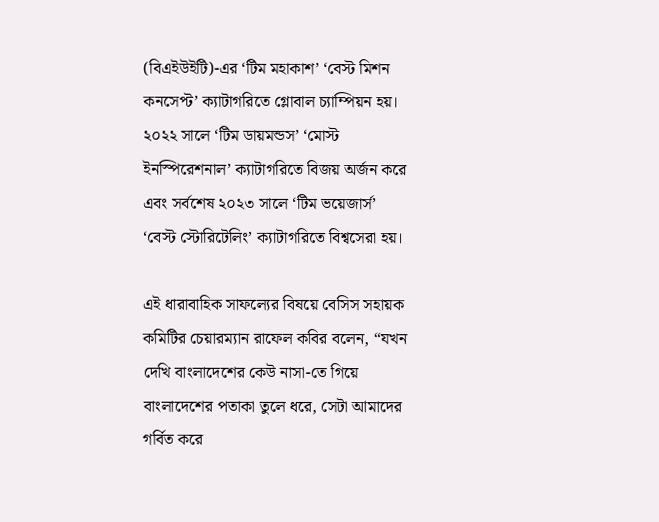(বিএইউইটি)-এর ‘টিম মহাকাশ’ ‘বেস্ট মিশন কনসেপ্ট’ ক্যাটাগরিতে গ্লোবাল চ্যাম্পিয়ন হয়। ২০২২ সালে ‘টিম ডায়মন্ডস’ ‘মোস্ট ইনস্পিরেশনাল’ ক্যাটাগরিতে বিজয় অর্জন করে এবং সর্বশেষ ২০২৩ সালে ‘টিম ভয়েজার্স’ ‘বেস্ট স্টোরিটেলিং’ ক্যাটাগরিতে বিশ্বসেরা হয়।

এই ধারাবাহিক সাফল্যের বিষয়ে বেসিস সহায়ক কমিটির চেয়ারম্যান রাফেল কবির বলেন, “যখন দেখি বাংলাদেশের কেউ নাসা-তে গিয়ে বাংলাদেশের পতাকা তুলে ধরে, সেটা আমাদের গর্বিত করে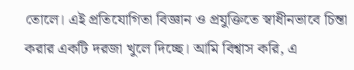তোলে। এই প্রতিযোগিতা বিজ্ঞান ও প্রযুক্তিতে স্বাধীনভাবে চিন্তা করার একটি দরজা খুলে দিচ্ছে। আমি বিশ্বাস করি, এ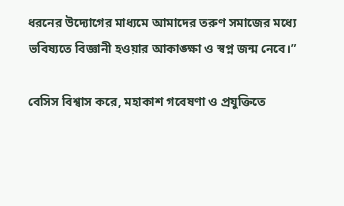ধরনের উদ্যোগের মাধ্যমে আমাদের তরুণ সমাজের মধ্যে ভবিষ্যতে বিজ্ঞানী হওয়ার আকাঙ্ক্ষা ও স্বপ্ন জন্ম নেবে।”

বেসিস বিশ্বাস করে, মহাকাশ গবেষণা ও প্রযুক্তিতে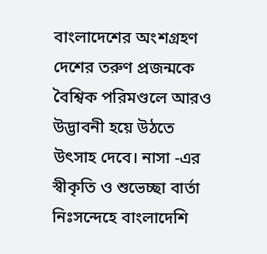বাংলাদেশের অংশগ্রহণ দেশের তরুণ প্রজন্মকে বৈশ্বিক পরিমণ্ডলে আরও উদ্ভাবনী হয়ে উঠতে উৎসাহ দেবে। নাসা -এর স্বীকৃতি ও শুভেচ্ছা বার্তা নিঃসন্দেহে বাংলাদেশি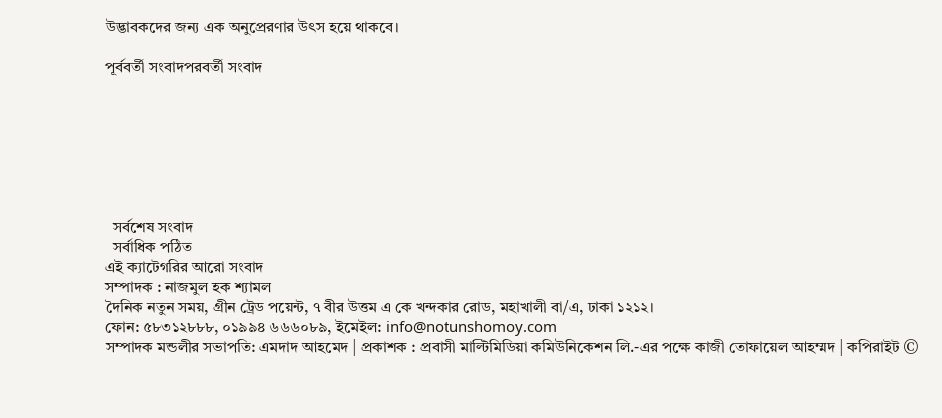উদ্ভাবকদের জন্য এক অনুপ্রেরণার উৎস হয়ে থাকবে।

পূর্ববর্তী সংবাদপরবর্তী সংবাদ







  সর্বশেষ সংবাদ
  সর্বাধিক পঠিত
এই ক্যাটেগরির আরো সংবাদ
সম্পাদক : নাজমুল হক শ্যামল
দৈনিক নতুন সময়, গ্রীন ট্রেড পয়েন্ট, ৭ বীর উত্তম এ কে খন্দকার রোড, মহাখালী বা/এ, ঢাকা ১২১২।
ফোন: ৫৮৩১২৮৮৮, ০১৯৯৪ ৬৬৬০৮৯, ইমেইল: info@notunshomoy.com
সম্পাদক মন্ডলীর সভাপতি: এমদাদ আহমেদ | প্রকাশক : প্রবাসী মাল্টিমিডিয়া কমিউনিকেশন লি.-এর পক্ষে কাজী তোফায়েল আহম্মদ | কপিরাইট ©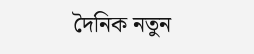দৈনিক নতুন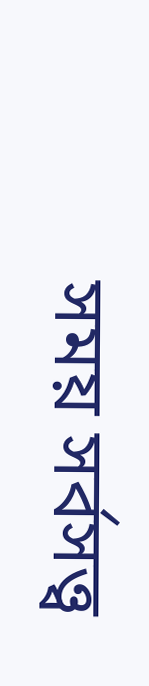সময় সর্বসত্ত্ব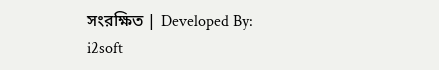সংরক্ষিত | Developed By: i2soft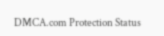DMCA.com Protection Status